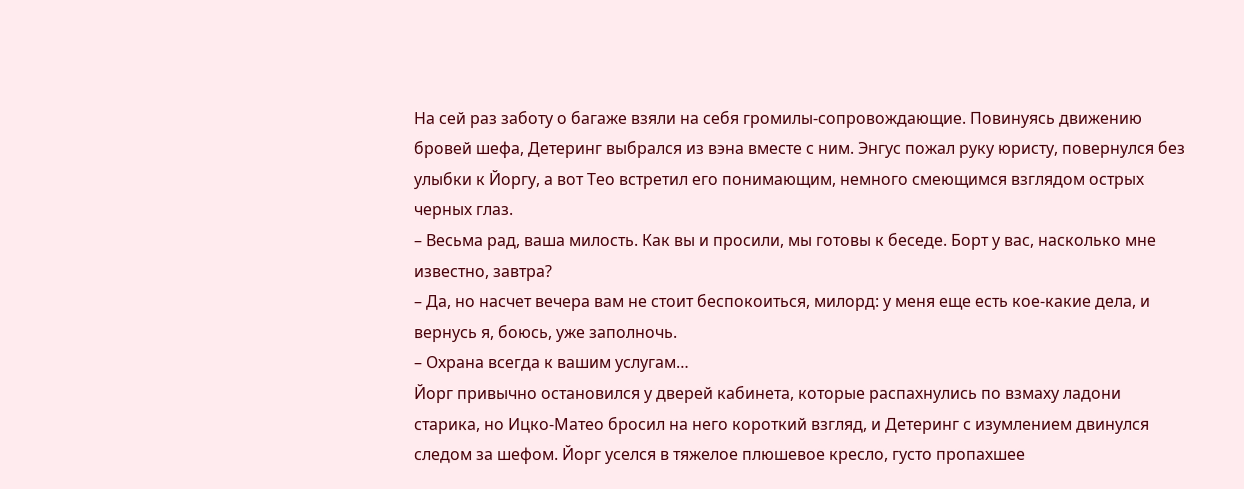На сей раз заботу о багаже взяли на себя громилы-сопровождающие. Повинуясь движению бровей шефа, Детеринг выбрался из вэна вместе с ним. Энгус пожал руку юристу, повернулся без улыбки к Йоргу, а вот Тео встретил его понимающим, немного смеющимся взглядом острых черных глаз.
– Весьма рад, ваша милость. Как вы и просили, мы готовы к беседе. Борт у вас, насколько мне известно, завтра?
– Да, но насчет вечера вам не стоит беспокоиться, милорд: у меня еще есть кое-какие дела, и вернусь я, боюсь, уже заполночь.
– Охрана всегда к вашим услугам…
Йорг привычно остановился у дверей кабинета, которые распахнулись по взмаху ладони старика, но Ицко-Матео бросил на него короткий взгляд, и Детеринг с изумлением двинулся следом за шефом. Йорг уселся в тяжелое плюшевое кресло, густо пропахшее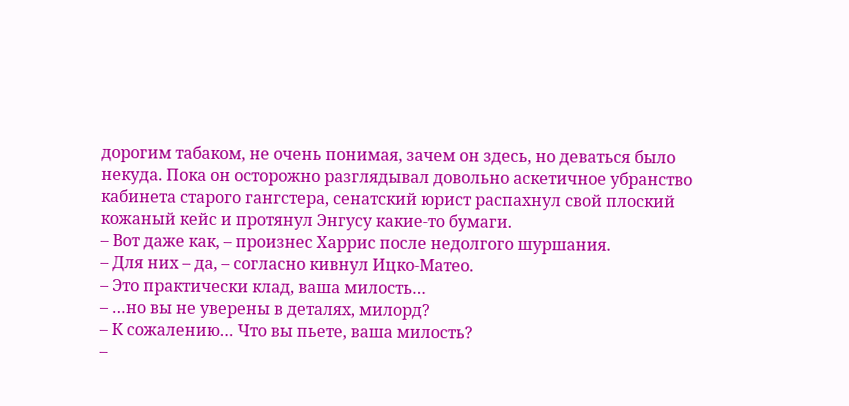дорогим табаком, не очень понимая, зачем он здесь, но деваться было некуда. Пока он осторожно разглядывал довольно аскетичное убранство кабинета старого гангстера, сенатский юрист распахнул свой плоский кожаный кейс и протянул Энгусу какие-то бумаги.
– Вот даже как, – произнес Харрис после недолгого шуршания.
– Для них – да, – согласно кивнул Ицко-Матео.
– Это практически клад, ваша милость…
– …но вы не уверены в деталях, милорд?
– К сожалению… Что вы пьете, ваша милость?
–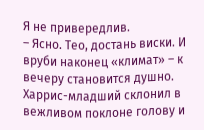Я не привередлив.
– Ясно. Тео, достань виски. И вруби наконец «климат» – к вечеру становится душно.
Харрис-младший склонил в вежливом поклоне голову и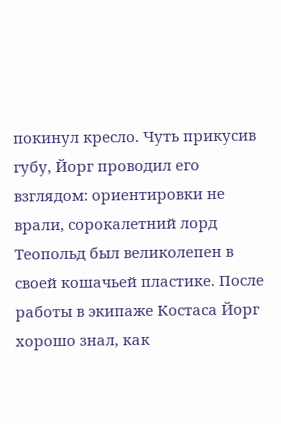покинул кресло. Чуть прикусив губу, Йорг проводил его взглядом: ориентировки не врали, сорокалетний лорд Теопольд был великолепен в своей кошачьей пластике. После работы в экипаже Костаса Йорг хорошо знал, как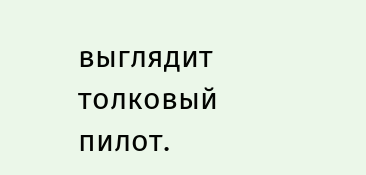выглядит толковый пилот.